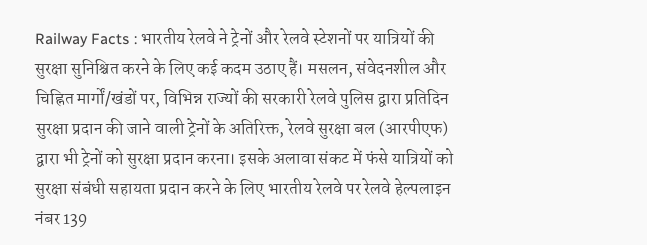Railway Facts : भारतीय रेलवे ने ट्रेनों और रेलवे स्टेशनों पर यात्रियों की सुरक्षा सुनिश्चित करने के लिए कई कदम उठाए हैं। मसलन, संवेदनशील और चिह्नित मार्गों/खंडों पर, विभिन्न राज्यों की सरकारी रेलवे पुलिस द्वारा प्रतिदिन सुरक्षा प्रदान की जाने वाली ट्रेनों के अतिरिक्त, रेलवे सुरक्षा बल (आरपीएफ) द्वारा भी ट्रेनों को सुरक्षा प्रदान करना। इसके अलावा संकट में फंसे यात्रियों को सुरक्षा संबंधी सहायता प्रदान करने के लिए भारतीय रेलवे पर रेलवे हेल्पलाइन नंबर 139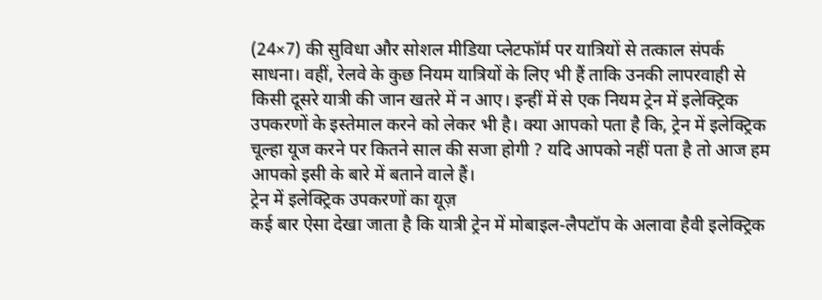(24×7) की सुविधा और सोशल मीडिया प्लेटफॉर्म पर यात्रियों से तत्काल संपर्क साधना। वहीं, रेलवे के कुछ नियम यात्रियों के लिए भी हैं ताकि उनकी लापरवाही से किसी दूसरे यात्री की जान खतरे में न आए। इन्हीं में से एक नियम ट्रेन में इलेक्ट्रिक उपकरणों के इस्तेमाल करने को लेकर भी है। क्या आपको पता है कि, ट्रेन में इलेक्ट्रिक चूल्हा यूज करने पर कितने साल की सजा होगी ? यदि आपको नहीं पता है तो आज हम आपको इसी के बारे में बताने वाले हैं।
ट्रेन में इलेक्ट्रिक उपकरणों का यूज़
कई बार ऐसा देखा जाता है कि यात्री ट्रेन में मोबाइल-लैपटॉप के अलावा हैवी इलेक्ट्रिक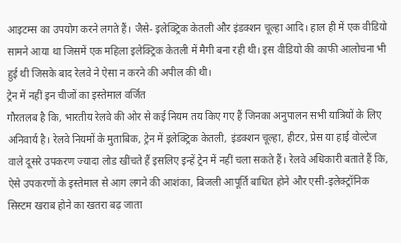आइटम्स का उपयोग करने लगते हैं। जैसे- इलेक्ट्रिक केतली और इंडक्शन चूल्हा आदि। हाल ही में एक वीडियो सामने आया था जिसमें एक महिला इलेक्ट्रिक केतली में मैगी बना रही थी। इस वीडियो की काफी आलोचना भी हुई थी जिसके बाद रेलवे ने ऐसा न करने की अपील की थी।
ट्रेन में नहीं इन चीजों का इस्तेमाल वर्जित
गौरतलब है कि, भारतीय रेलवे की ओर से कई नियम तय किए गए हैं जिनका अनुपालन सभी यात्रियों के लिए अनिवार्य है। रेलवे नियमों के मुताबिक, ट्रेन में इलेक्ट्रिक केतली, इंडक्शन चूल्हा, हीटर, प्रेस या हाई वोल्टेज वाले दूसरे उपकरण ज्यादा लोड खींचते हैं इसलिए इन्हें ट्रेन में नहीं चला सकते हैं। रेलवे अधिकारी बताते हैं कि, ऐसे उपकरणों के इस्तेमाल से आग लगने की आशंका, बिजली आपूर्ति बाधित होने और एसी-इलेक्ट्रॉनिक सिस्टम खराब होने का खतरा बढ़ जाता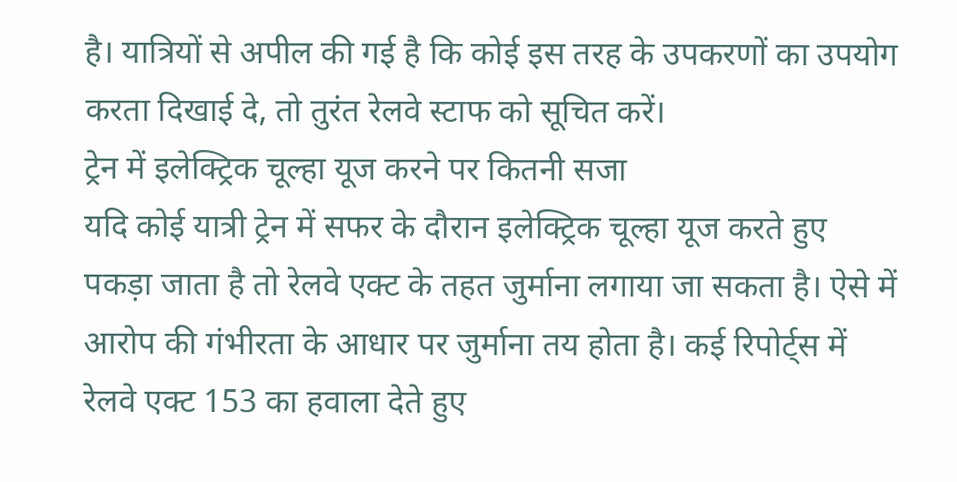है। यात्रियों से अपील की गई है कि कोई इस तरह के उपकरणों का उपयोग करता दिखाई दे, तो तुरंत रेलवे स्टाफ को सूचित करें।
ट्रेन में इलेक्ट्रिक चूल्हा यूज करने पर कितनी सजा
यदि कोई यात्री ट्रेन में सफर के दौरान इलेक्ट्रिक चूल्हा यूज करते हुए पकड़ा जाता है तो रेलवे एक्ट के तहत जुर्माना लगाया जा सकता है। ऐसे में आरोप की गंभीरता के आधार पर जुर्माना तय होता है। कई रिपोर्ट्स में रेलवे एक्ट 153 का हवाला देते हुए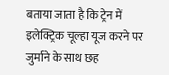बताया जाता है कि ट्रेन में इलेक्ट्रिक चूल्हा यूज करने पर जुर्माने के साथ छह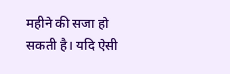महीने की सजा हो सकती है। यदि ऐसी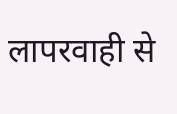लापरवाही से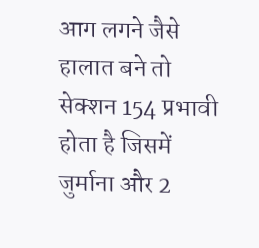आग लगने जैसे हालात बने तो सेक्शन 154 प्रभावी होता है जिसमें जुर्माना और 2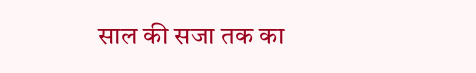साल की सजा तक का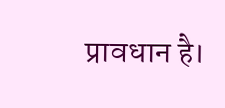प्रावधान है।